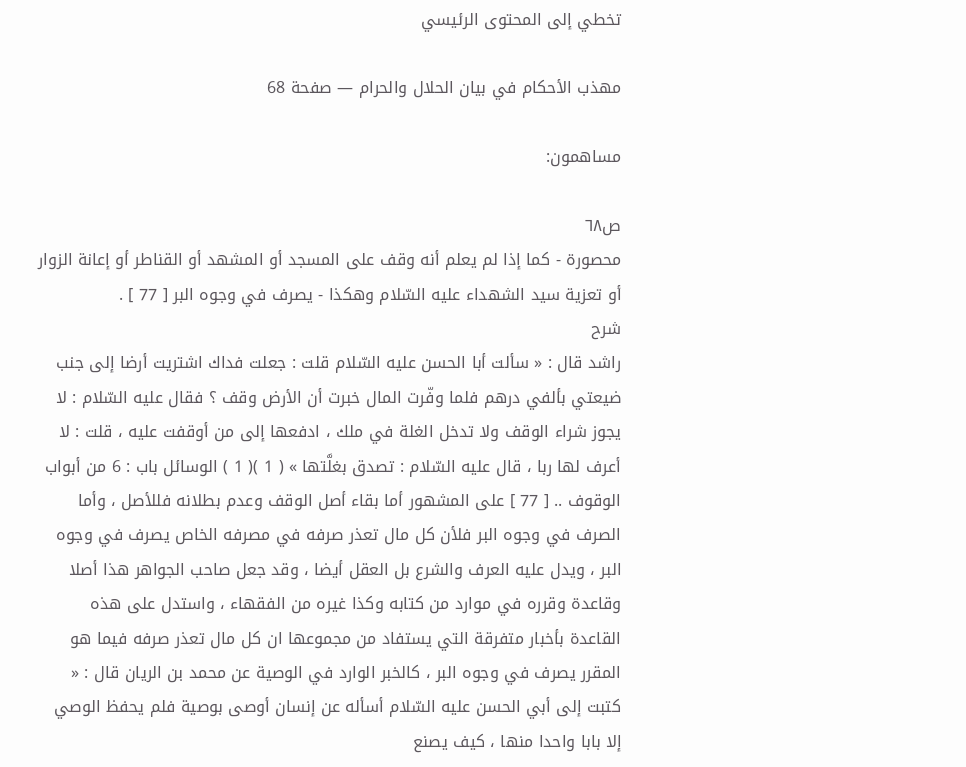تخطي إلى المحتوى الرئيسي

مهذب الأحكام في بيان الحلال والحرام — صفحة 68

مساهمون:

ص٦٨
محصورة - كما إذا لم يعلم أنه وقف على المسجد أو المشهد أو القناطر أو إعانة الزوار أو تعزية سيد الشهداء عليه السّلام وهكذا - يصرف في وجوه البر [ 77 ] .
شرح
راشد قال : « سألت أبا الحسن عليه السّلام قلت : جعلت فداك اشتريت أرضا إلى جنب ضيعتي بألفي درهم فلما وفّرت المال خبرت أن الأرض وقف ؟ فقال عليه السّلام : لا يجوز شراء الوقف ولا تدخل الغلة في ملك ، ادفعها إلى من أوقفت عليه ، قلت : لا أعرف لها ربا ، قال عليه السّلام : تصدق بغلَّتها » ( 1 )( 1 ) الوسائل باب : 6 من أبواب الوقوف .. [ 77 ] على المشهور أما بقاء أصل الوقف وعدم بطلانه فللأصل ، وأما الصرف في وجوه البر فلأن كل مال تعذر صرفه في مصرفه الخاص يصرف في وجوه البر ، ويدل عليه العرف والشرع بل العقل أيضا ، وقد جعل صاحب الجواهر هذا أصلا وقاعدة وقرره في موارد من كتابه وكذا غيره من الفقهاء ، واستدل على هذه القاعدة بأخبار متفرقة التي يستفاد من مجموعها ان كل مال تعذر صرفه فيما هو المقرر يصرف في وجوه البر ، كالخبر الوارد في الوصية عن محمد بن الريان قال : « كتبت إلى أبي الحسن عليه السّلام أسأله عن إنسان أوصى بوصية فلم يحفظ الوصي إلا بابا واحدا منها ، كيف يصنع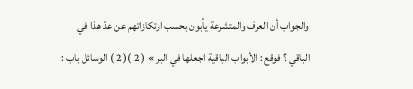والجواب أن العرف والمتشرعة يأبون بحسب ارتكازاتهم عن عدّ هذا في الباقي ؟ فوقع : الأبواب الباقية اجعلها في البر » ( 2 )( 2 ) الوسائل باب :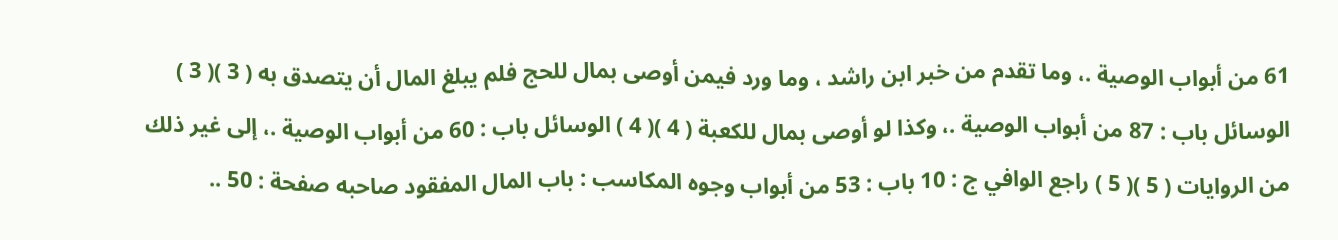61 من أبواب الوصية .، وما تقدم من خبر ابن راشد ، وما ورد فيمن أوصى بمال للحج فلم يبلغ المال أن يتصدق به ( 3 )( 3 ) الوسائل باب : 87 من أبواب الوصية .، وكذا لو أوصى بمال للكعبة ( 4 )( 4 ) الوسائل باب : 60 من أبواب الوصية .، إلى غير ذلك من الروايات ( 5 )( 5 ) راجع الوافي ج : 10 باب : 53 من أبواب وجوه المكاسب : باب المال المفقود صاحبه صفحة : 50 ..